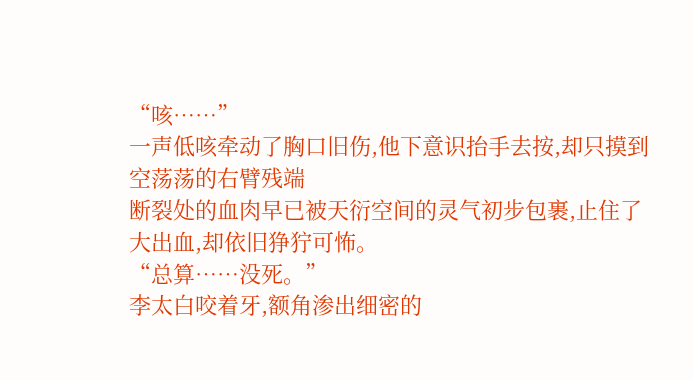“咳……”
一声低咳牵动了胸口旧伤,他下意识抬手去按,却只摸到空荡荡的右臂残端
断裂处的血肉早已被天衍空间的灵气初步包裹,止住了大出血,却依旧狰狞可怖。
“总算……没死。”
李太白咬着牙,额角渗出细密的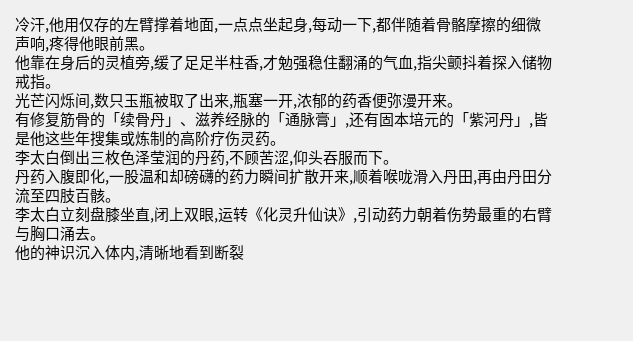冷汗,他用仅存的左臂撑着地面,一点点坐起身,每动一下,都伴随着骨骼摩擦的细微声响,疼得他眼前黑。
他靠在身后的灵植旁,缓了足足半柱香,才勉强稳住翻涌的气血,指尖颤抖着探入储物戒指。
光芒闪烁间,数只玉瓶被取了出来,瓶塞一开,浓郁的药香便弥漫开来。
有修复筋骨的「续骨丹」、滋养经脉的「通脉膏」,还有固本培元的「紫河丹」,皆是他这些年搜集或炼制的高阶疗伤灵药。
李太白倒出三枚色泽莹润的丹药,不顾苦涩,仰头吞服而下。
丹药入腹即化,一股温和却磅礴的药力瞬间扩散开来,顺着喉咙滑入丹田,再由丹田分流至四肢百骸。
李太白立刻盘膝坐直,闭上双眼,运转《化灵升仙诀》,引动药力朝着伤势最重的右臂与胸口涌去。
他的神识沉入体内,清晰地看到断裂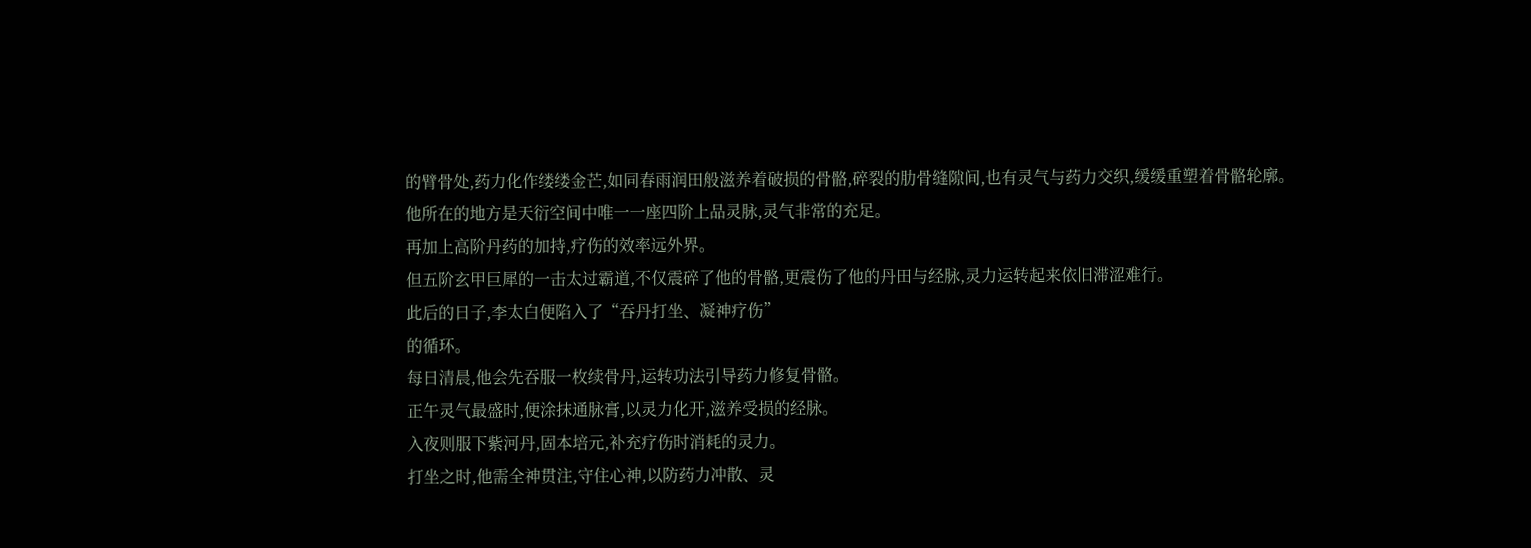的臂骨处,药力化作缕缕金芒,如同春雨润田般滋养着破损的骨骼,碎裂的肋骨缝隙间,也有灵气与药力交织,缓缓重塑着骨骼轮廓。
他所在的地方是天衍空间中唯一一座四阶上品灵脉,灵气非常的充足。
再加上高阶丹药的加持,疗伤的效率远外界。
但五阶玄甲巨犀的一击太过霸道,不仅震碎了他的骨骼,更震伤了他的丹田与经脉,灵力运转起来依旧滞涩难行。
此后的日子,李太白便陷入了“吞丹打坐、凝神疗伤”
的循环。
每日清晨,他会先吞服一枚续骨丹,运转功法引导药力修复骨骼。
正午灵气最盛时,便涂抹通脉膏,以灵力化开,滋养受损的经脉。
入夜则服下紫河丹,固本培元,补充疗伤时消耗的灵力。
打坐之时,他需全神贯注,守住心神,以防药力冲散、灵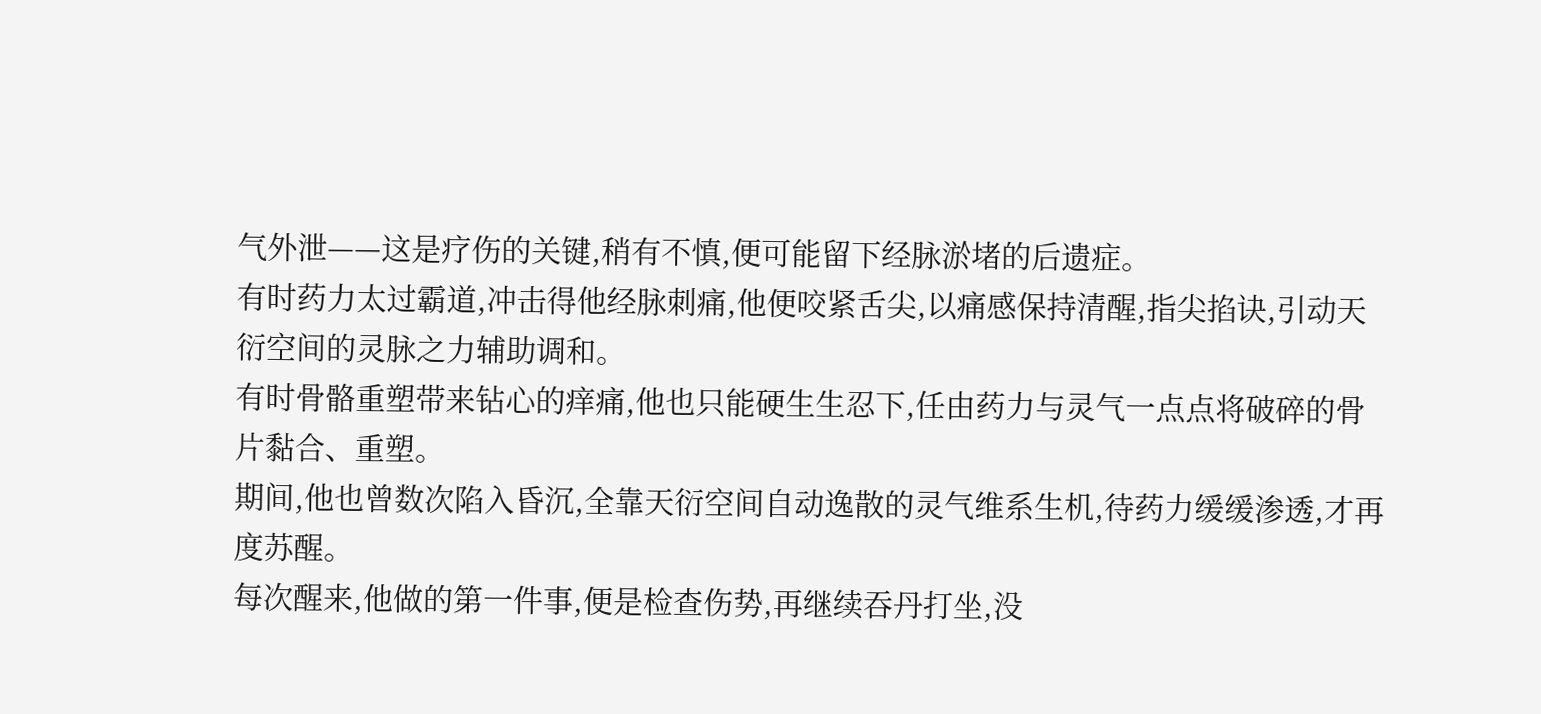气外泄——这是疗伤的关键,稍有不慎,便可能留下经脉淤堵的后遗症。
有时药力太过霸道,冲击得他经脉刺痛,他便咬紧舌尖,以痛感保持清醒,指尖掐诀,引动天衍空间的灵脉之力辅助调和。
有时骨骼重塑带来钻心的痒痛,他也只能硬生生忍下,任由药力与灵气一点点将破碎的骨片黏合、重塑。
期间,他也曾数次陷入昏沉,全靠天衍空间自动逸散的灵气维系生机,待药力缓缓渗透,才再度苏醒。
每次醒来,他做的第一件事,便是检查伤势,再继续吞丹打坐,没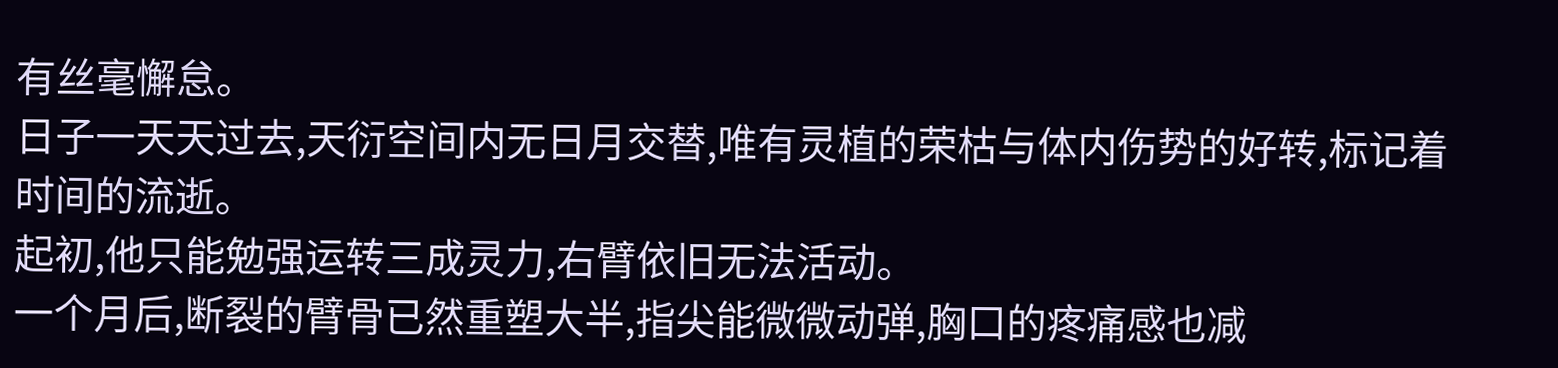有丝毫懈怠。
日子一天天过去,天衍空间内无日月交替,唯有灵植的荣枯与体内伤势的好转,标记着时间的流逝。
起初,他只能勉强运转三成灵力,右臂依旧无法活动。
一个月后,断裂的臂骨已然重塑大半,指尖能微微动弹,胸口的疼痛感也减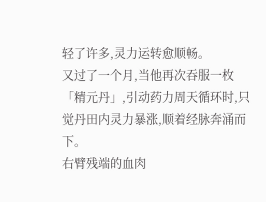轻了许多,灵力运转愈顺畅。
又过了一个月,当他再次吞服一枚「精元丹」,引动药力周天循环时,只觉丹田内灵力暴涨,顺着经脉奔涌而下。
右臂残端的血肉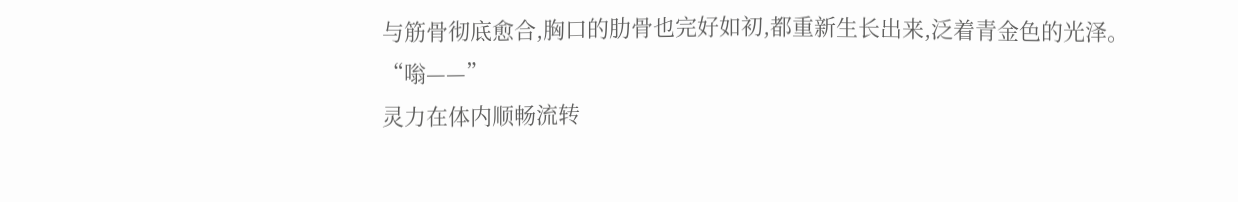与筋骨彻底愈合,胸口的肋骨也完好如初,都重新生长出来,泛着青金色的光泽。
“嗡——”
灵力在体内顺畅流转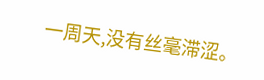一周天,没有丝毫滞涩。